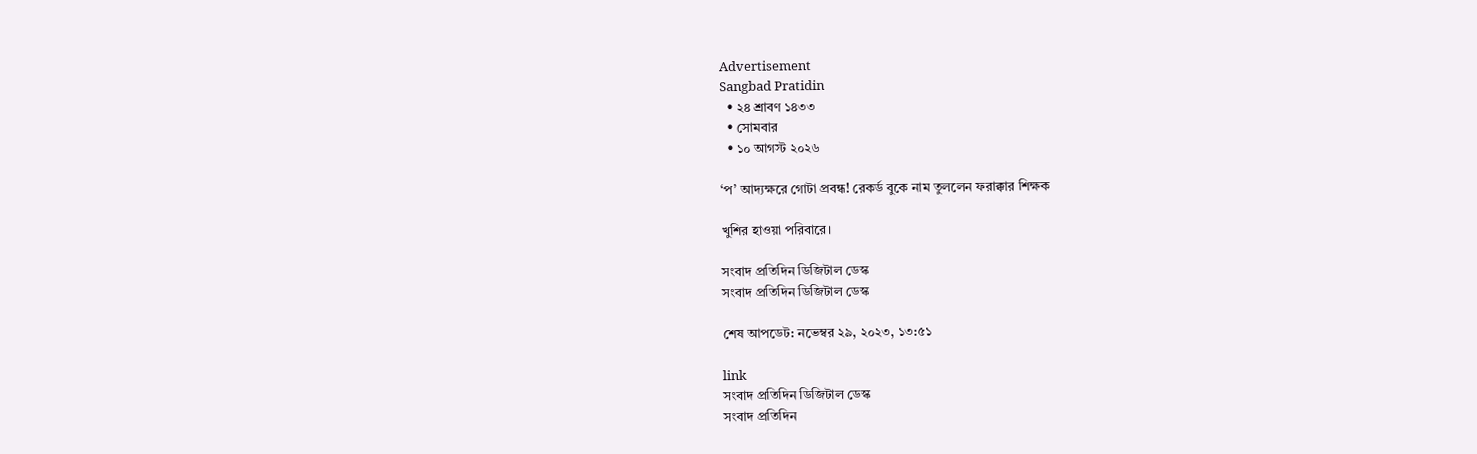Advertisement
Sangbad Pratidin
  • ২৪ শ্রাবণ ১৪৩৩
  • সোমবার
  • ১০ আগস্ট ২০২৬

‘প’ আদ্যক্ষরে গোটা প্রবন্ধ! রেকর্ড বুকে নাম তুললেন ফরাক্কার শিক্ষক

খুশির হাওয়া পরিবারে।

সংবাদ প্রতিদিন ডিজিটাল ডেস্ক
সংবাদ প্রতিদিন ডিজিটাল ডেস্ক

শেষ আপডেট: নভেম্বর ২৯, ২০২৩, ১৩:৫১

link
সংবাদ প্রতিদিন ডিজিটাল ডেস্ক
সংবাদ প্রতিদিন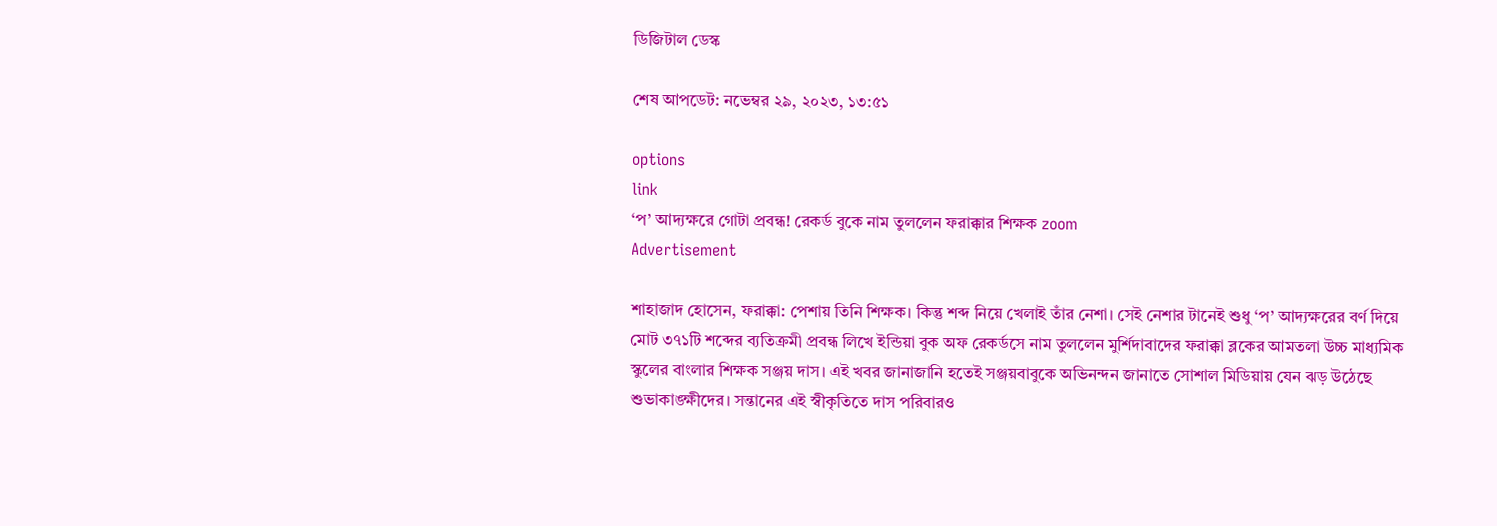ডিজিটাল ডেস্ক

শেষ আপডেট: নভেম্বর ২৯, ২০২৩, ১৩:৫১

options
link
‘প’ আদ্যক্ষরে গোটা প্রবন্ধ! রেকর্ড বুকে নাম তুললেন ফরাক্কার শিক্ষক zoom
Advertisement

শাহাজাদ হোসেন, ফরাক্কা: পেশায় তিনি শিক্ষক। কিন্তু শব্দ নিয়ে খেলাই তাঁর নেশা। সেই নেশার টানেই শুধু ‘প’ আদ্যক্ষরের বর্ণ দিয়ে মোট ৩৭১টি শব্দের ব্যতিক্রমী প্রবন্ধ লিখে ইন্ডিয়া বুক অফ রেকর্ডসে নাম তুললেন মুর্শিদাবাদের ফরাক্কা ব্লকের আমতলা উচ্চ মাধ্যমিক স্কুলের বাংলার শিক্ষক সঞ্জয় দাস। এই খবর জানাজানি হতেই সঞ্জয়বাবুকে অভিনন্দন জানাতে সোশাল মিডিয়ায় যেন ঝড় উঠেছে শুভাকাঙ্ক্ষীদের। সন্তানের এই স্বীকৃতিতে দাস পরিবারও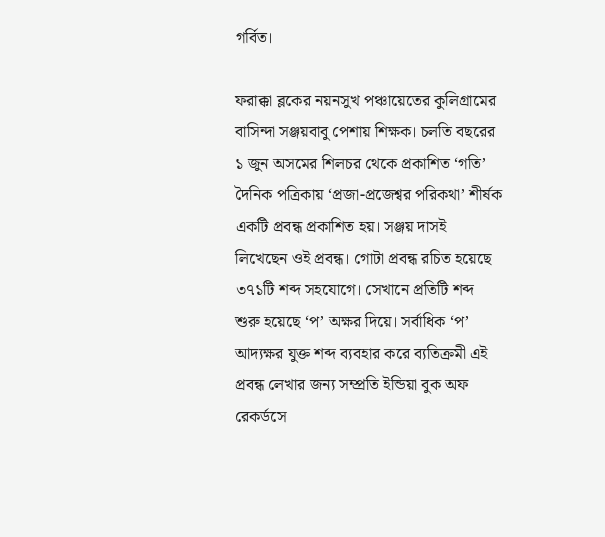গর্বিত।

ফরাক্কা ব্লকের নয়নসুখ পঞ্চায়েতের কুলিগ্রামের বাসিন্দা সঞ্জয়বাবু পেশায় শিক্ষক। চলতি বছরের ১ জুন অসমের শিলচর থেকে প্রকাশিত ‘গতি’ দৈনিক পত্রিকায় ‘প্রজা-প্রজেশ্বর পরিকথা’ শীর্ষক একটি প্রবন্ধ প্রকাশিত হয়। সঞ্জয় দাসই লিখেছেন ওই প্রবন্ধ। গোটা প্রবন্ধ রচিত হয়েছে ৩৭১টি শব্দ সহযোগে। সেখানে প্রতিটি শব্দ শুরু হয়েছে ‘প’ অক্ষর দিয়ে। সর্বাধিক ‘প’ আদ্যক্ষর যুক্ত শব্দ ব্যবহার করে ব্যতিক্রমী এই প্রবন্ধ লেখার জন্য সম্প্রতি ইন্ডিয়া বুক অফ রেকর্ডসে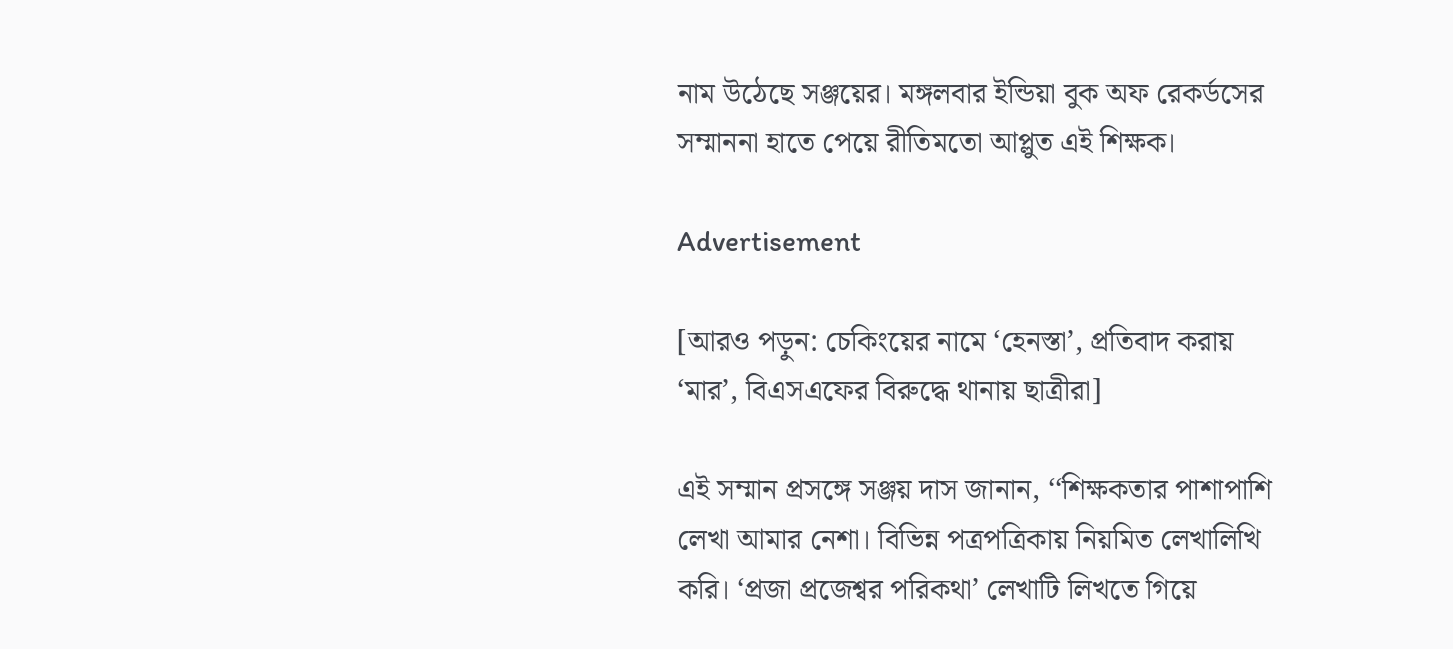নাম উঠেছে সঞ্জয়ের। মঙ্গলবার ইন্ডিয়া বুক অফ রেকর্ডসের সম্মাননা হাতে পেয়ে রীতিমতো আপ্লুত এই শিক্ষক।

Advertisement

[আরও পড়ুন: চেকিংয়ের নামে ‘হেনস্তা’, প্রতিবাদ করায় ‘মার’, বিএসএফের বিরুদ্ধে থানায় ছাত্রীরা]

এই সম্মান প্রসঙ্গে সঞ্জয় দাস জানান, ‘‘শিক্ষকতার পাশাপাশি লেখা আমার নেশা। বিভিন্ন পত্রপত্রিকায় নিয়মিত লেখালিখি করি। ‘প্রজা প্রজেশ্বর পরিকথা’ লেখাটি লিখতে গিয়ে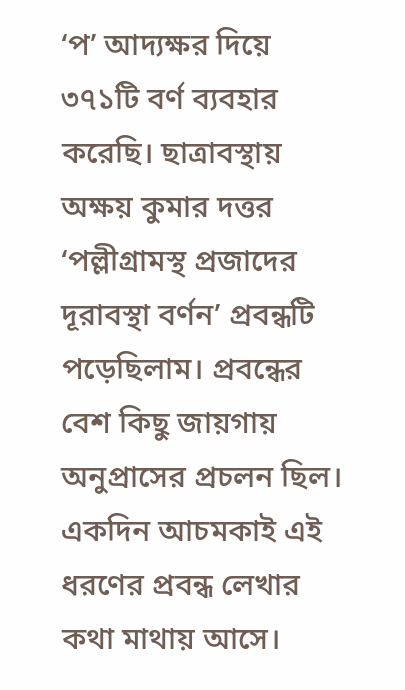‘প’ আদ্যক্ষর দিয়ে ৩৭১টি বর্ণ ব্যবহার করেছি। ছাত্রাবস্থায় অক্ষয় কুমার দত্তর ‘পল্লীগ্রামস্থ প্রজাদের দূরাবস্থা বর্ণন’ প্রবন্ধটি পড়েছিলাম। প্রবন্ধের বেশ কিছু জায়গায় অনুপ্রাসের প্রচলন ছিল। একদিন আচমকাই এই ধরণের প্রবন্ধ লেখার কথা মাথায় আসে।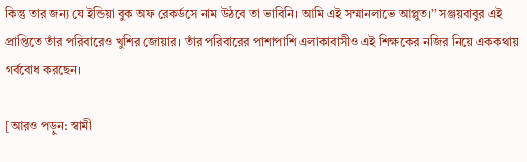কিন্তু তার জন‌্য যে ইন্ডিয়া বুক অফ রেকর্ডসে নাম উঠবে তা ভাবিনি। আমি এই সম্মানলাভে আপ্লুত।’’ সঞ্জয়বাবুর এই প্রাপ্তিতে তাঁর পরিবারেও খুশির জোয়ার। তাঁর পরিবারের পাশাপাশি এলাকাবাসীও এই শিক্ষকের নজির নিয়ে এককথায় গর্ববোধ করছেন।

[আরও পড়ুন: স্বামী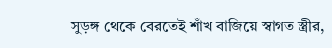সুড়ঙ্গ থেকে বেরতেই শাঁখ বাজিয়ে স্বাগত স্ত্রীর,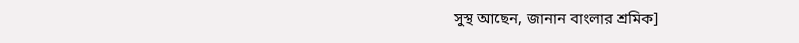সুস্থ আছেন, জানান বাংলার শ্রমিক]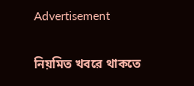Advertisement

নিয়মিত খবরে থাকতে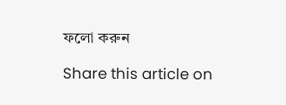ফলো করুন

Share this article on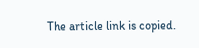The article link is copied.